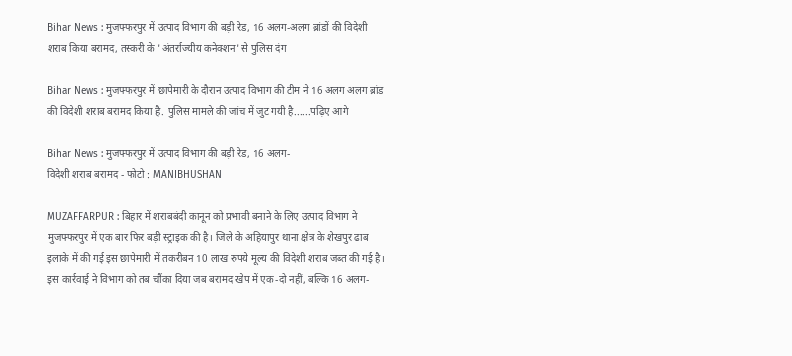Bihar News : मुजफ्फरपुर में उत्पाद विभाग की बड़ी रेड, 16 अलग-अलग ब्रांडों की विदेशी शराब किया बरामद, तस्करी के 'अंतर्राज्यीय कनेक्शन' से पुलिस दंग

Bihar News : मुजफ्फरपुर में छापेमारी के दौरान उत्पाद विभाग की टीम ने 16 अलग अलग ब्रांड की विदेशी शराब बरामद किया है. पुलिस मामले की जांच में जुट गयी है......पढ़िए आगे

Bihar News : मुजफ्फरपुर में उत्पाद विभाग की बड़ी रेड, 16 अलग-
विदेशी शराब बरामद - फोटो : MANIBHUSHAN

MUZAFFARPUR : बिहार में शराबबंदी कानून को प्रभावी बनाने के लिए उत्पाद विभाग ने मुजफ्फरपुर में एक बार फिर बड़ी स्ट्राइक की है। जिले के अहियापुर थाना क्षेत्र के शेखपुर ढाब इलाके में की गई इस छापेमारी में तकरीबन 10 लाख रुपये मूल्य की विदेशी शराब जब्त की गई है। इस कार्रवाई ने विभाग को तब चौंका दिया जब बरामद खेप में एक-दो नहीं, बल्कि 16 अलग-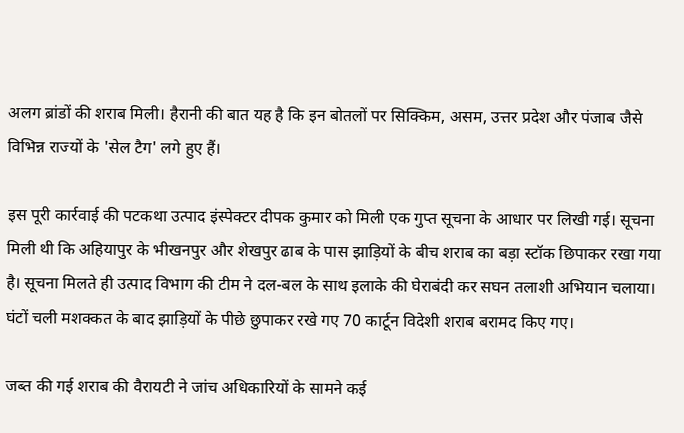अलग ब्रांडों की शराब मिली। हैरानी की बात यह है कि इन बोतलों पर सिक्किम, असम, उत्तर प्रदेश और पंजाब जैसे विभिन्न राज्यों के 'सेल टैग' लगे हुए हैं।

इस पूरी कार्रवाई की पटकथा उत्पाद इंस्पेक्टर दीपक कुमार को मिली एक गुप्त सूचना के आधार पर लिखी गई। सूचना मिली थी कि अहियापुर के भीखनपुर और शेखपुर ढाब के पास झाड़ियों के बीच शराब का बड़ा स्टॉक छिपाकर रखा गया है। सूचना मिलते ही उत्पाद विभाग की टीम ने दल-बल के साथ इलाके की घेराबंदी कर सघन तलाशी अभियान चलाया। घंटों चली मशक्कत के बाद झाड़ियों के पीछे छुपाकर रखे गए 70 कार्टून विदेशी शराब बरामद किए गए।

जब्त की गई शराब की वैरायटी ने जांच अधिकारियों के सामने कई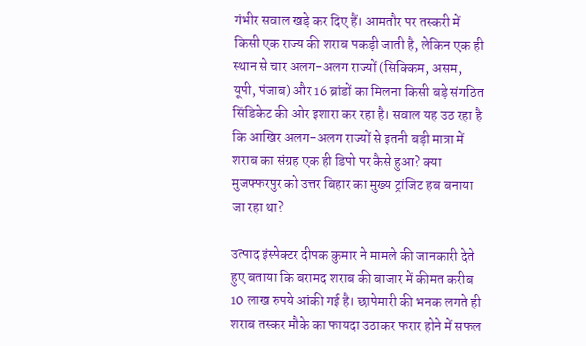गंभीर सवाल खड़े कर दिए हैं। आमतौर पर तस्करी में किसी एक राज्य की शराब पकड़ी जाती है, लेकिन एक ही स्थान से चार अलग-अलग राज्यों (सिक्किम, असम, यूपी, पंजाब) और 16 ब्रांडों का मिलना किसी बड़े संगठित सिंडिकेट की ओर इशारा कर रहा है। सवाल यह उठ रहा है कि आखिर अलग-अलग राज्यों से इतनी बड़ी मात्रा में शराब का संग्रह एक ही डिपो पर कैसे हुआ? क्या मुजफ्फरपुर को उत्तर बिहार का मुख्य ट्रांजिट हब बनाया जा रहा था?

उत्पाद इंस्पेक्टर दीपक कुमार ने मामले की जानकारी देते हुए बताया कि बरामद शराब की बाजार में कीमत करीब 10 लाख रुपये आंकी गई है। छापेमारी की भनक लगते ही शराब तस्कर मौके का फायदा उठाकर फरार होने में सफल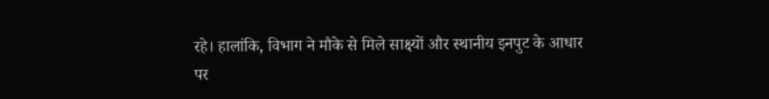रहे। हालांकि, विभाग ने मौके से मिले साक्ष्यों और स्थानीय इनपुट के आधार पर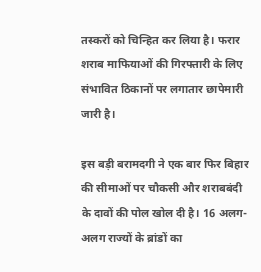तस्करों को चिन्हित कर लिया है। फरार शराब माफियाओं की गिरफ्तारी के लिए संभावित ठिकानों पर लगातार छापेमारी जारी है।

इस बड़ी बरामदगी ने एक बार फिर बिहार की सीमाओं पर चौकसी और शराबबंदी के दावों की पोल खोल दी है। 16 अलग-अलग राज्यों के ब्रांडों का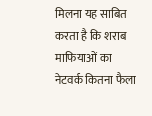मिलना यह साबित करता है कि शराब माफियाओं का नेटवर्क कितना फैला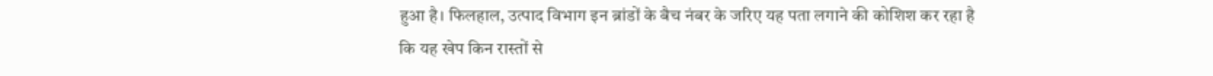हुआ है। फिलहाल, उत्पाद विभाग इन ब्रांडों के बैच नंबर के जरिए यह पता लगाने की कोशिश कर रहा है कि यह खेप किन रास्तों से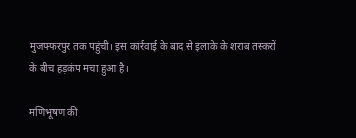मुजफ्फरपुर तक पहुंची। इस कार्रवाई के बाद से इलाके के शराब तस्करों के बीच हड़कंप मचा हुआ है।

मणिभूषण की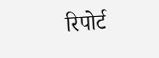रिपोर्ट